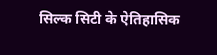सिल्क सिटी के ऐतिहासिक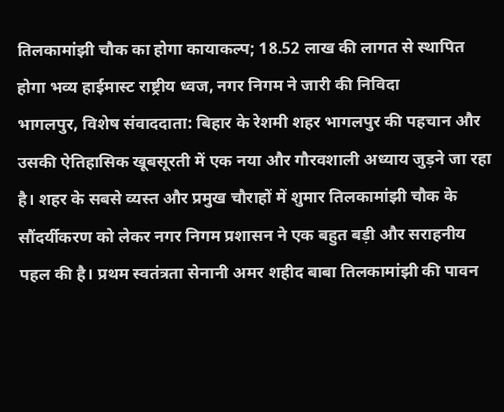तिलकामांझी चौक का होगा कायाकल्प; 18.52 लाख की लागत से स्थापित होगा भव्य हाईमास्ट राष्ट्रीय ध्वज, नगर निगम ने जारी की निविदा
भागलपुर, विशेष संवाददाता: बिहार के रेशमी शहर भागलपुर की पहचान और उसकी ऐतिहासिक खूबसूरती में एक नया और गौरवशाली अध्याय जुड़ने जा रहा है। शहर के सबसे व्यस्त और प्रमुख चौराहों में शुमार तिलकामांझी चौक के सौंदर्यीकरण को लेकर नगर निगम प्रशासन ने एक बहुत बड़ी और सराहनीय पहल की है। प्रथम स्वतंत्रता सेनानी अमर शहीद बाबा तिलकामांझी की पावन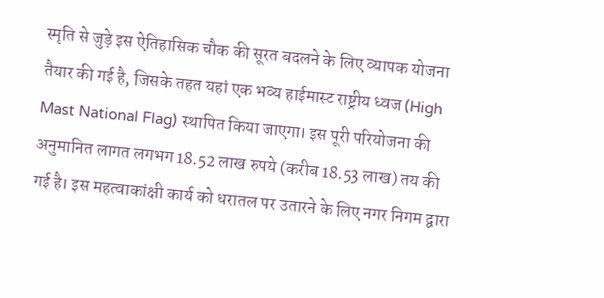स्मृति से जुड़े इस ऐतिहासिक चौक की सूरत बदलने के लिए व्यापक योजना तैयार की गई है, जिसके तहत यहां एक भव्य हाईमास्ट राष्ट्रीय ध्वज (High Mast National Flag) स्थापित किया जाएगा। इस पूरी परियोजना की अनुमानित लागत लगभग 18.52 लाख रुपये (करीब 18.53 लाख) तय की गई है। इस महत्वाकांक्षी कार्य को धरातल पर उतारने के लिए नगर निगम द्वारा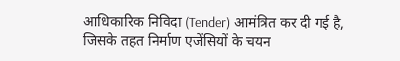आधिकारिक निविदा (Tender) आमंत्रित कर दी गई है, जिसके तहत निर्माण एजेंसियों के चयन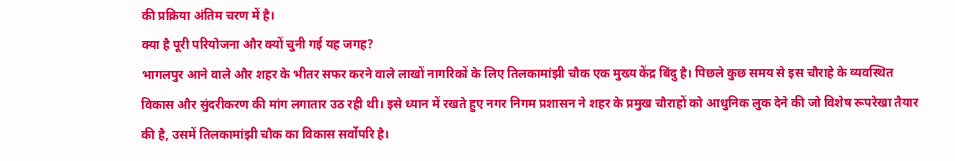की प्रक्रिया अंतिम चरण में है।
क्या है पूरी परियोजना और क्यों चुनी गई यह जगह?
भागलपुर आने वाले और शहर के भीतर सफर करने वाले लाखों नागरिकों के लिए तिलकामांझी चौक एक मुख्य केंद्र बिंदु है। पिछले कुछ समय से इस चौराहे के व्यवस्थित विकास और सुंदरीकरण की मांग लगातार उठ रही थी। इसे ध्यान में रखते हुए नगर निगम प्रशासन ने शहर के प्रमुख चौराहों को आधुनिक लुक देने की जो विशेष रूपरेखा तैयार की है, उसमें तिलकामांझी चौक का विकास सर्वोपरि है।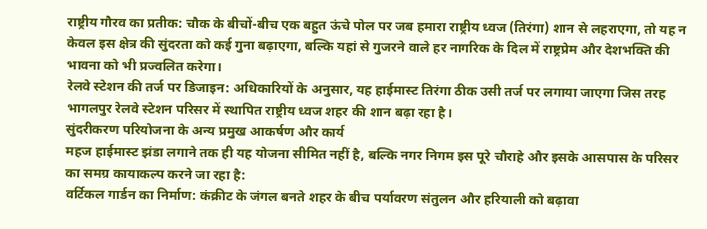राष्ट्रीय गौरव का प्रतीक: चौक के बीचों-बीच एक बहुत ऊंचे पोल पर जब हमारा राष्ट्रीय ध्वज (तिरंगा) शान से लहराएगा, तो यह न केवल इस क्षेत्र की सुंदरता को कई गुना बढ़ाएगा, बल्कि यहां से गुजरने वाले हर नागरिक के दिल में राष्ट्रप्रेम और देशभक्ति की भावना को भी प्रज्वलित करेगा।
रेलवे स्टेशन की तर्ज पर डिजाइन: अधिकारियों के अनुसार, यह हाईमास्ट तिरंगा ठीक उसी तर्ज पर लगाया जाएगा जिस तरह भागलपुर रेलवे स्टेशन परिसर में स्थापित राष्ट्रीय ध्वज शहर की शान बढ़ा रहा है।
सुंदरीकरण परियोजना के अन्य प्रमुख आकर्षण और कार्य
महज हाईमास्ट झंडा लगाने तक ही यह योजना सीमित नहीं है, बल्कि नगर निगम इस पूरे चौराहे और इसके आसपास के परिसर का समग्र कायाकल्प करने जा रहा है:
वर्टिकल गार्डन का निर्माण: कंक्रीट के जंगल बनते शहर के बीच पर्यावरण संतुलन और हरियाली को बढ़ावा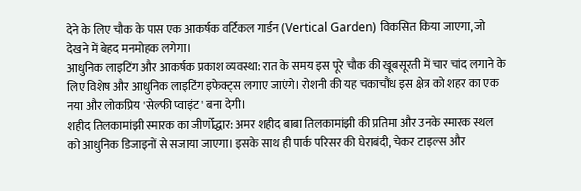देने के लिए चौक के पास एक आकर्षक वर्टिकल गार्डन (Vertical Garden) विकसित किया जाएगा, जो देखने में बेहद मनमोहक लगेगा।
आधुनिक लाइटिंग और आकर्षक प्रकाश व्यवस्था: रात के समय इस पूरे चौक की खूबसूरती में चार चांद लगाने के लिए विशेष और आधुनिक लाइटिंग इफेक्ट्स लगाए जाएंगे। रोशनी की यह चकाचौंध इस क्षेत्र को शहर का एक नया और लोकप्रिय 'सेल्फी प्वाइंट' बना देगी।
शहीद तिलकामांझी स्मारक का जीर्णोद्धार: अमर शहीद बाबा तिलकामांझी की प्रतिमा और उनके स्मारक स्थल को आधुनिक डिजाइनों से सजाया जाएगा। इसके साथ ही पार्क परिसर की घेराबंदी, चेकर टाइल्स और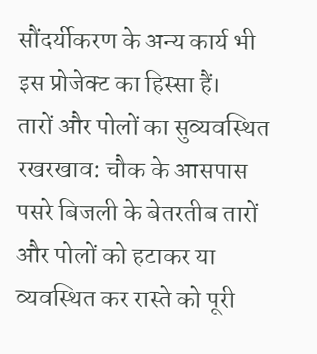सौंदर्यीकरण के अन्य कार्य भी इस प्रोजेक्ट का हिस्सा हैं।
तारों और पोलों का सुव्यवस्थित रखरखाव: चौक के आसपास पसरे बिजली के बेतरतीब तारों और पोलों को हटाकर या व्यवस्थित कर रास्ते को पूरी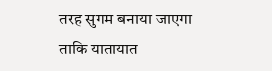तरह सुगम बनाया जाएगा ताकि यातायात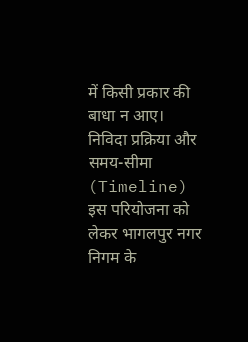में किसी प्रकार की बाधा न आए।
निविदा प्रक्रिया और समय-सीमा (Timeline)
इस परियोजना को लेकर भागलपुर नगर निगम के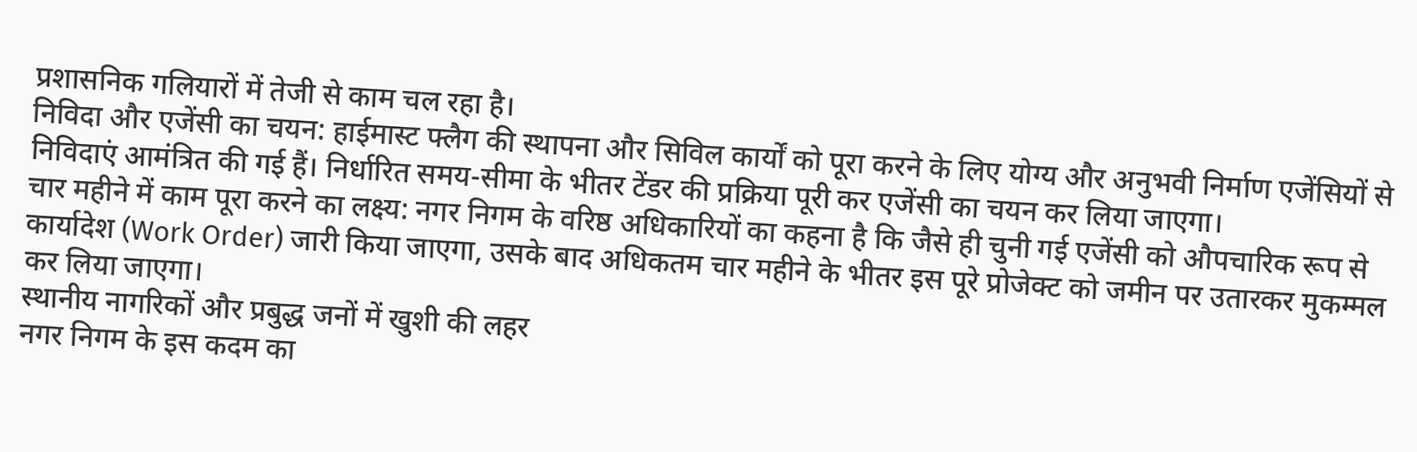प्रशासनिक गलियारों में तेजी से काम चल रहा है।
निविदा और एजेंसी का चयन: हाईमास्ट फ्लैग की स्थापना और सिविल कार्यों को पूरा करने के लिए योग्य और अनुभवी निर्माण एजेंसियों से निविदाएं आमंत्रित की गई हैं। निर्धारित समय-सीमा के भीतर टेंडर की प्रक्रिया पूरी कर एजेंसी का चयन कर लिया जाएगा।
चार महीने में काम पूरा करने का लक्ष्य: नगर निगम के वरिष्ठ अधिकारियों का कहना है कि जैसे ही चुनी गई एजेंसी को औपचारिक रूप से कार्यादेश (Work Order) जारी किया जाएगा, उसके बाद अधिकतम चार महीने के भीतर इस पूरे प्रोजेक्ट को जमीन पर उतारकर मुकम्मल कर लिया जाएगा।
स्थानीय नागरिकों और प्रबुद्ध जनों में खुशी की लहर
नगर निगम के इस कदम का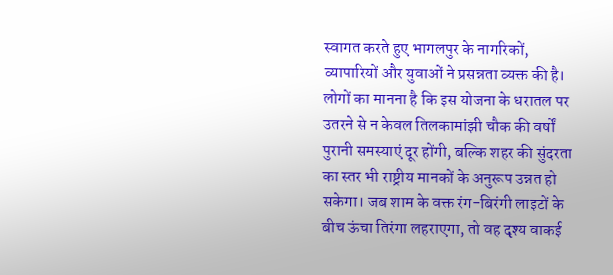स्वागत करते हुए भागलपुर के नागरिकों, व्यापारियों और युवाओं ने प्रसन्नता व्यक्त की है। लोगों का मानना है कि इस योजना के धरातल पर उतरने से न केवल तिलकामांझी चौक की वर्षों पुरानी समस्याएं दूर होंगी, बल्कि शहर की सुंदरता का स्तर भी राष्ट्रीय मानकों के अनुरूप उन्नत हो सकेगा। जब शाम के वक्त रंग-बिरंगी लाइटों के बीच ऊंचा तिरंगा लहराएगा, तो वह दृश्य वाकई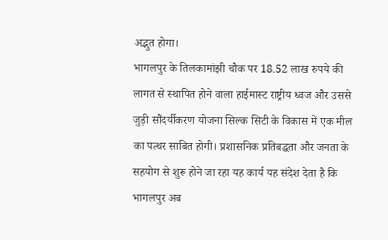अद्भुत होगा।
भागलपुर के तिलकामांझी चौक पर 18.52 लाख रुपये की लागत से स्थापित होने वाला हाईमास्ट राष्ट्रीय ध्वज और उससे जुड़ी सौंदर्यीकरण योजना सिल्क सिटी के विकास में एक मील का पत्थर साबित होगी। प्रशासनिक प्रतिबद्धता और जनता के सहयोग से शुरू होने जा रहा यह कार्य यह संदेश देता है कि भागलपुर अब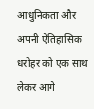आधुनिकता और अपनी ऐतिहासिक धरोहर को एक साथ लेकर आगे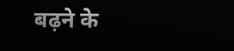बढ़ने के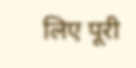लिए पूरी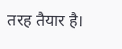तरह तैयार है।